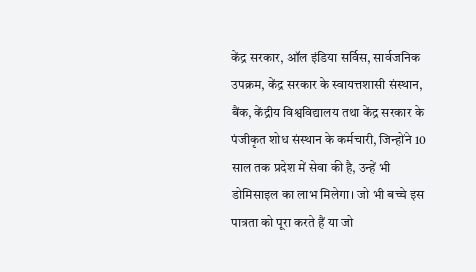केंद्र सरकार, ऑल इंडिया सर्विस, सार्वजनिक उपक्रम, केंद्र सरकार के स्वायत्तशासी संस्थान, बैंक, केंद्रीय विश्वविद्यालय तथा केंद्र सरकार के पंजीकृत शोध संस्थान के कर्मचारी, जिन्होंने 10 साल तक प्रदेश में सेवा की है, उन्हें भी डोमिसाइल का लाभ मिलेगा। जो भी बच्चे इस पात्रता को पूरा करते हैं या जो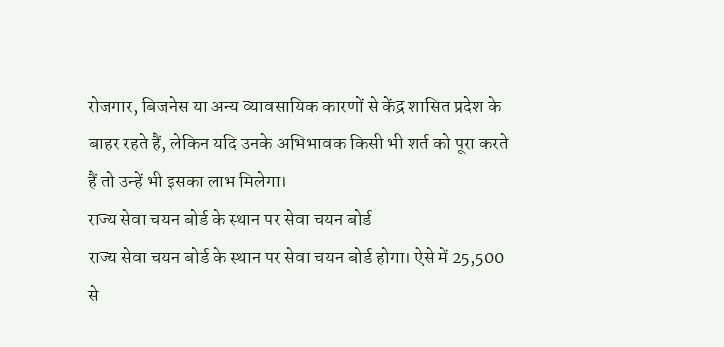रोजगार, बिजनेस या अन्य व्यावसायिक कारणों से केंद्र शासित प्रदेश के बाहर रहते हैं, लेकिन यदि उनके अभिभावक किसी भी शर्त को पूरा करते हैं तो उन्हें भी इसका लाभ मिलेगा।
राज्य सेवा चयन बोर्ड के स्थान पर सेवा चयन बोर्ड
राज्य सेवा चयन बोर्ड के स्थान पर सेवा चयन बोर्ड होगा। ऐसे में 25,500 से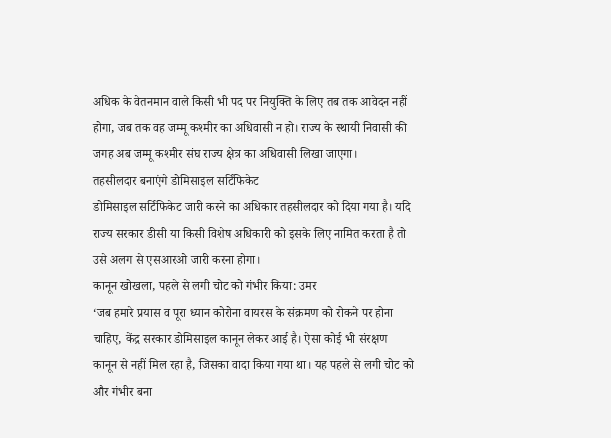अधिक के वेतनमान वाले किसी भी पद पर नियुक्ति के लिए तब तक आवेदन नहीं होगा, जब तक वह जम्मू कश्मीर का अधिवासी न हो। राज्य के स्थायी निवासी की जगह अब जम्मू कश्मीर संघ राज्य क्षेत्र का अधिवासी लिखा जाएगा।
तहसीलदार बनाएंगे डोमिसाइल सर्टिफिकेट
डोमिसाइल सर्टिफिकेट जारी करने का अधिकार तहसीलदार को दिया गया है। यदि राज्य सरकार डीसी या किसी विशेष अधिकारी को इसके लिए नामित करता है तो उसे अलग से एसआरओ जारी करना होगा।
कानून खोखला, पहले से लगी चोट को गंभीर किया: उमर
‘जब हमारे प्रयास व पूरा ध्यान कोरोना वायरस के संक्रमण को रोकने पर होना चाहिए, केंद्र सरकार डोमिसाइल कानून लेकर आई है। ऐसा कोई भी संरक्षण कानून से नहीं मिल रहा है, जिसका वादा किया गया था। यह पहले से लगी चोट को और गंभीर बना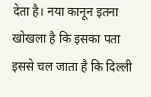देता है। नया कानून इतना खोखला है कि इसका पता इससे चल जाता है कि दिल्ली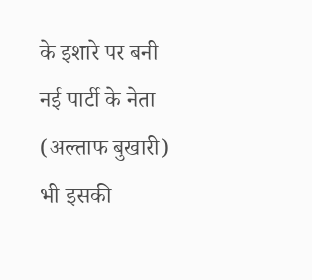के इशारे पर बनी नई पार्टी के नेता (अल्ताफ बुखारी) भी इसकी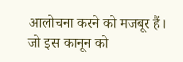आलोचना करने को मजबूर हैं। जो इस कानून को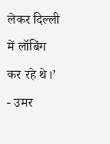लेकर दिल्ली में लॉबिंग कर रहे थे।’
- उमर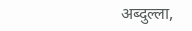अब्दुल्ला,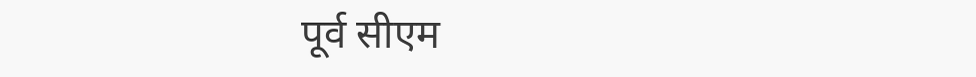पूर्व सीएम